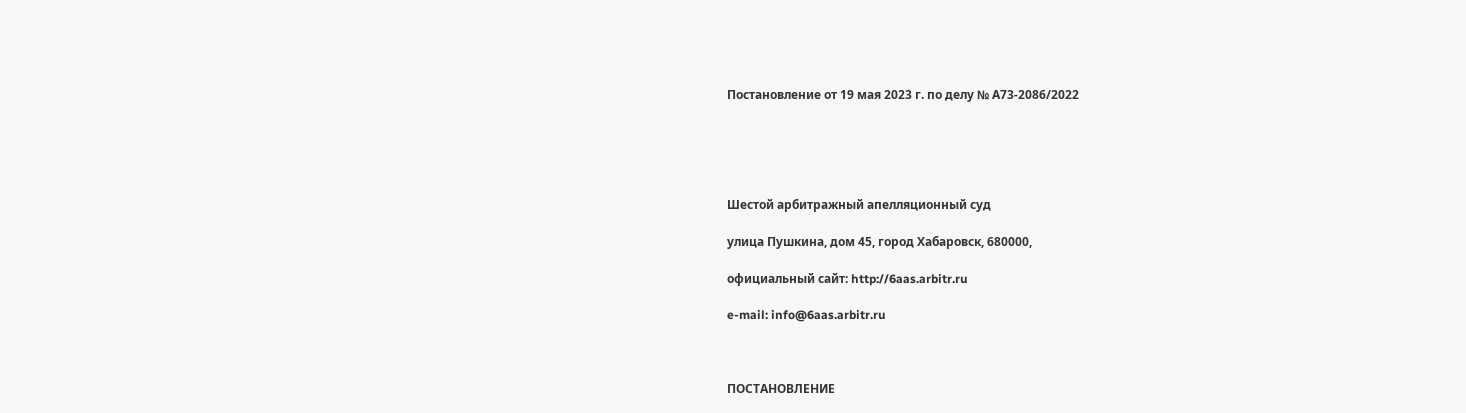Постановление от 19 мая 2023 г. по делу № А73-2086/2022





Шестой арбитражный апелляционный суд

улица Пушкина, дом 45, город Хабаровск, 680000,

официальный сайт: http://6aas.arbitr.ru

e-mail: info@6aas.arbitr.ru



ПОСТАНОВЛЕНИЕ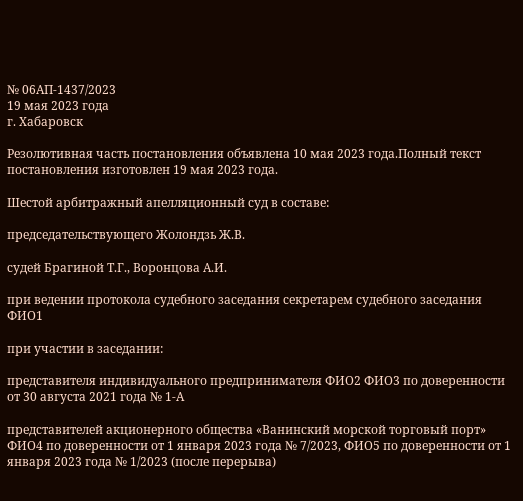№ 06АП-1437/2023
19 мая 2023 года
г. Хабаровск

Резолютивная часть постановления объявлена 10 мая 2023 года.Полный текст постановления изготовлен 19 мая 2023 года.

Шестой арбитражный апелляционный суд в составе:

председательствующего Жолондзь Ж.В.

судей Брагиной Т.Г., Воронцова А.И.

при ведении протокола судебного заседания секретарем судебного заседания ФИО1

при участии в заседании:

представителя индивидуального предпринимателя ФИО2 ФИО3 по доверенности от 30 августа 2021 года № 1-А

представителей акционерного общества «Ванинский морской торговый порт» ФИО4 по доверенности от 1 января 2023 года № 7/2023, ФИО5 по доверенности от 1 января 2023 года № 1/2023 (после перерыва)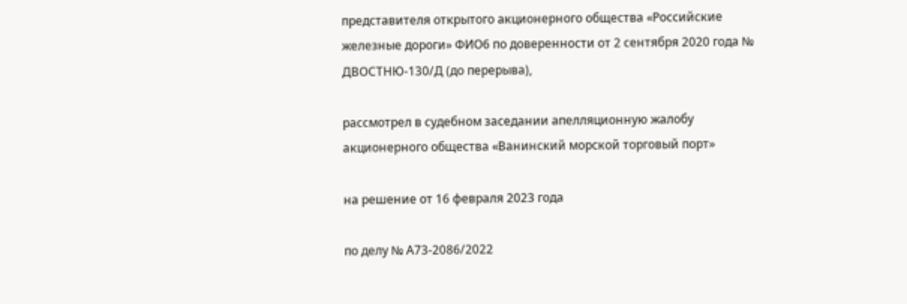представителя открытого акционерного общества «Российские железные дороги» ФИО6 по доверенности от 2 сентября 2020 года № ДВОСТНЮ-130/Д (до перерыва),

рассмотрел в судебном заседании апелляционную жалобу акционерного общества «Ванинский морской торговый порт»

на решение от 16 февраля 2023 года

по делу № А73-2086/2022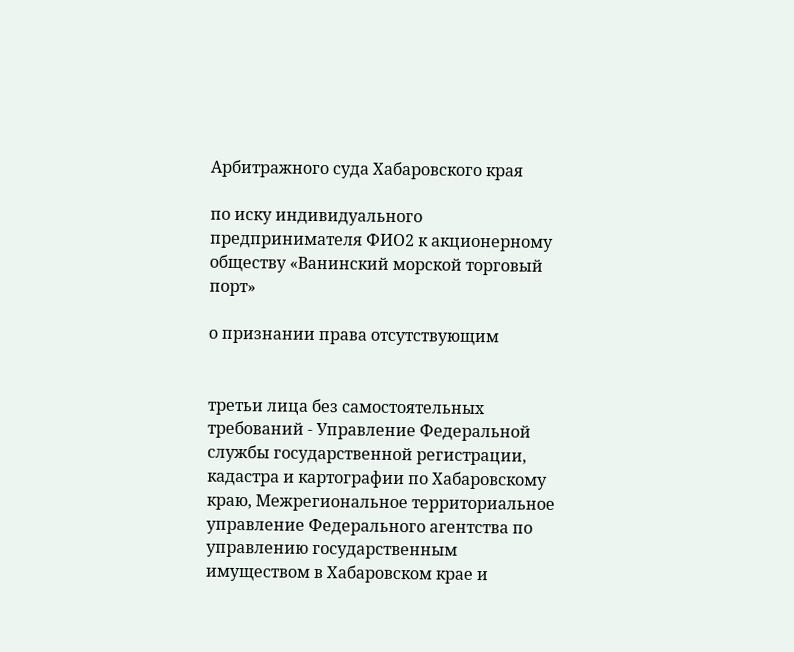Арбитражного суда Хабаровского края

по иску индивидуального предпринимателя ФИО2 к акционерному обществу «Ванинский морской торговый порт»

о признании права отсутствующим


третьи лица без самостоятельных требований - Управление Федеральной службы государственной регистрации, кадастра и картографии по Хабаровскому краю, Межрегиональное территориальное управление Федерального агентства по управлению государственным имуществом в Хабаровском крае и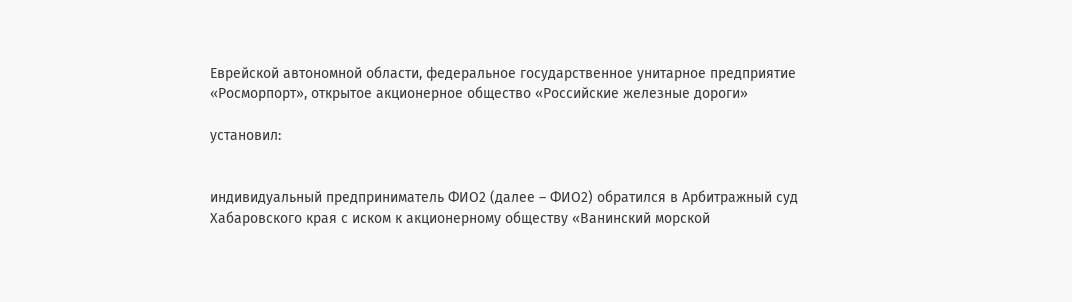Еврейской автономной области, федеральное государственное унитарное предприятие «Росморпорт», открытое акционерное общество «Российские железные дороги»

установил:


индивидуальный предприниматель ФИО2 (далее – ФИО2) обратился в Арбитражный суд Хабаровского края с иском к акционерному обществу «Ванинский морской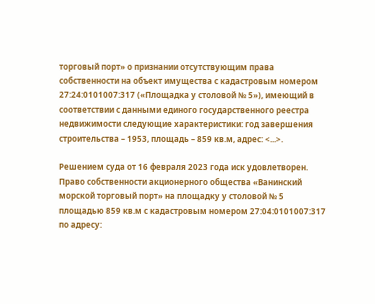торговый порт» о признании отсутствующим права собственности на объект имущества с кадастровым номером 27:24:0101007:317 («Площадка у столовой № 5»), имеющий в соответствии с данными единого государственного реестра недвижимости следующие характеристики: год завершения строительства – 1953, площадь – 859 кв.м, адрес: <...>.

Решением суда от 16 февраля 2023 года иск удовлетворен. Право собственности акционерного общества «Ванинский морской торговый порт» на площадку у столовой № 5 площадью 859 кв.м с кадастровым номером 27:04:0101007:317 по адресу: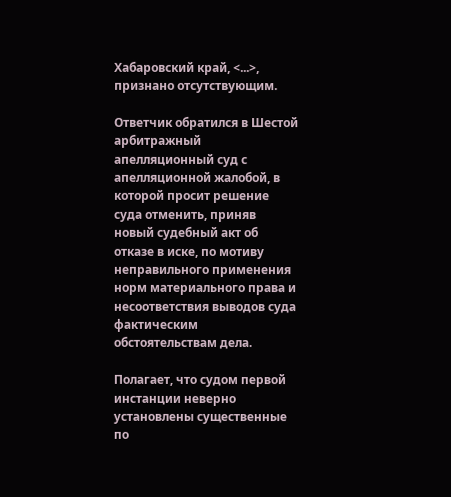Хабаровский край, <...>, признано отсутствующим.

Ответчик обратился в Шестой арбитражный апелляционный суд с апелляционной жалобой, в которой просит решение суда отменить, приняв новый судебный акт об отказе в иске, по мотиву неправильного применения норм материального права и несоответствия выводов суда фактическим обстоятельствам дела.

Полагает, что судом первой инстанции неверно установлены существенные по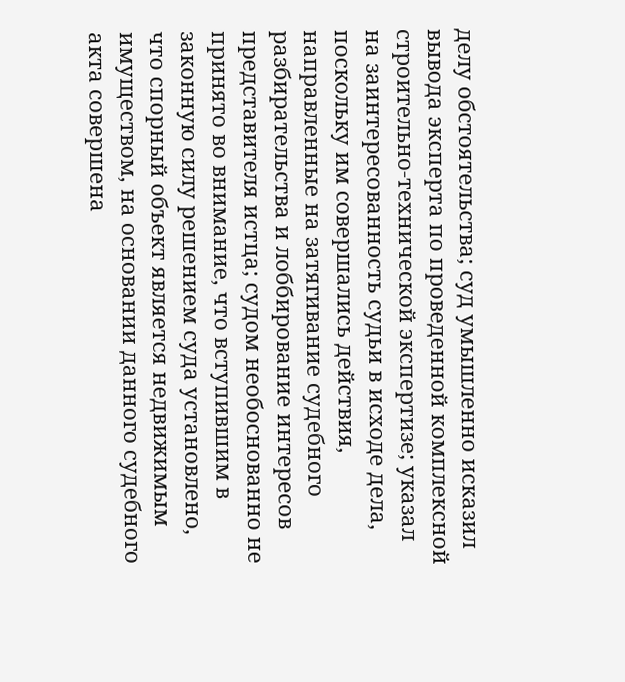делу обстоятельства; суд умышленно исказил вывода эксперта по проведенной комплексной строительно-технической экспертизе; указал на заинтересованность судьи в исходе дела, поскольку им совершались действия, направленные на затягивание судебного разбирательства и лоббирование интересов представителя истца; судом необоснованно не принято во внимание, что вступившим в законную силу решением суда установлено, что спорный объект является недвижимым имуществом, на основании данного судебного акта совершена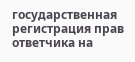государственная регистрация прав ответчика на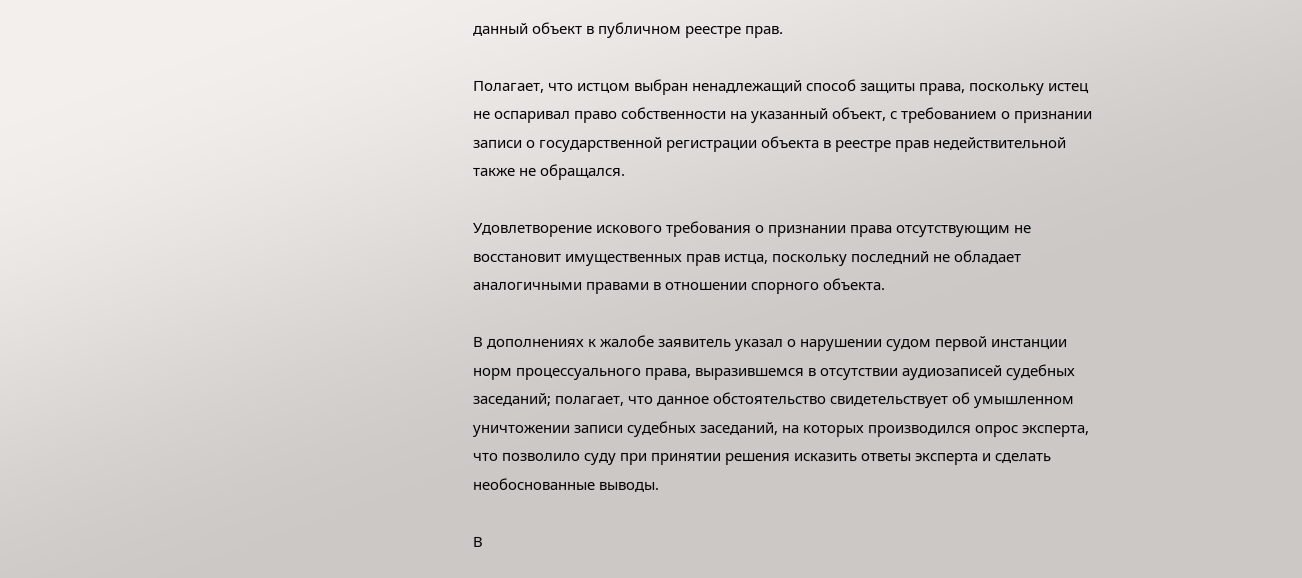данный объект в публичном реестре прав.

Полагает, что истцом выбран ненадлежащий способ защиты права, поскольку истец не оспаривал право собственности на указанный объект, с требованием о признании записи о государственной регистрации объекта в реестре прав недействительной также не обращался.

Удовлетворение искового требования о признании права отсутствующим не восстановит имущественных прав истца, поскольку последний не обладает аналогичными правами в отношении спорного объекта.

В дополнениях к жалобе заявитель указал о нарушении судом первой инстанции норм процессуального права, выразившемся в отсутствии аудиозаписей судебных заседаний; полагает, что данное обстоятельство свидетельствует об умышленном уничтожении записи судебных заседаний, на которых производился опрос эксперта, что позволило суду при принятии решения исказить ответы эксперта и сделать необоснованные выводы.

В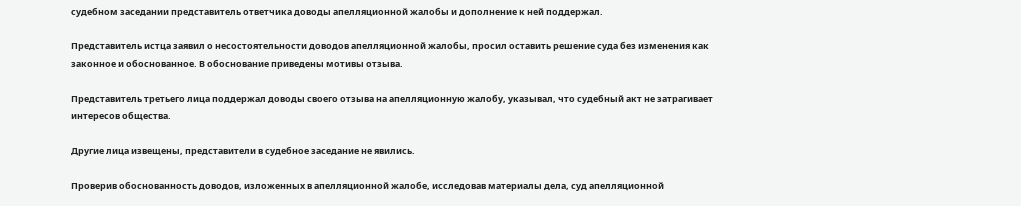судебном заседании представитель ответчика доводы апелляционной жалобы и дополнение к ней поддержал.

Представитель истца заявил о несостоятельности доводов апелляционной жалобы, просил оставить решение суда без изменения как законное и обоснованное. В обоснование приведены мотивы отзыва.

Представитель третьего лица поддержал доводы своего отзыва на апелляционную жалобу, указывал, что судебный акт не затрагивает интересов общества.

Другие лица извещены, представители в судебное заседание не явились.

Проверив обоснованность доводов, изложенных в апелляционной жалобе, исследовав материалы дела, суд апелляционной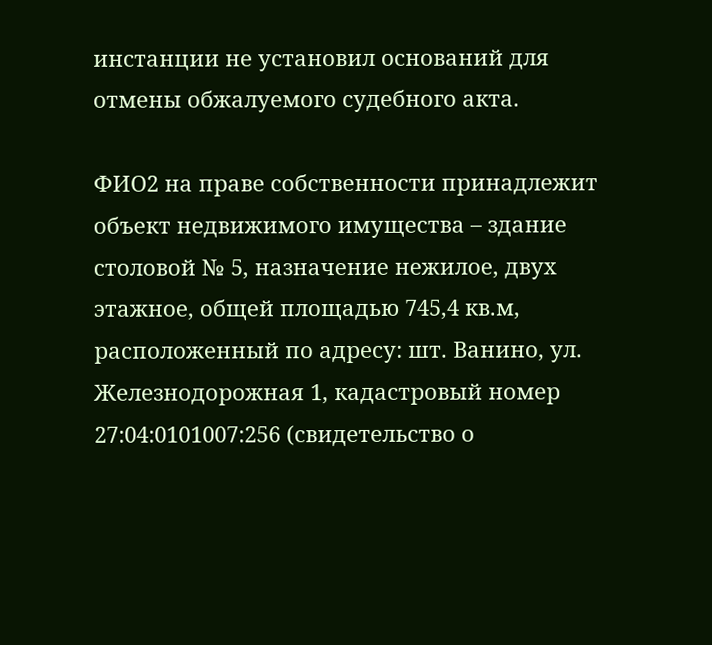инстанции не установил оснований для отмены обжалуемого судебного акта.

ФИО2 на праве собственности принадлежит объект недвижимого имущества – здание столовой № 5, назначение нежилое, двух этажное, общей площадью 745,4 кв.м, расположенный по адресу: шт. Ванино, ул. Железнодорожная 1, кадастровый номер 27:04:0101007:256 (свидетельство о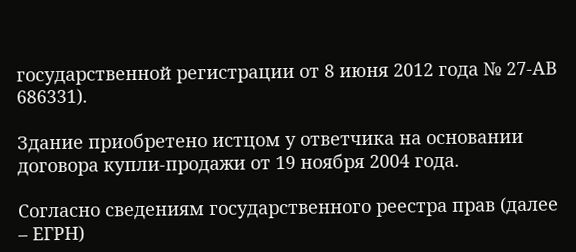государственной регистрации от 8 июня 2012 года № 27-АВ 686331).

Здание приобретено истцом у ответчика на основании договора купли-продажи от 19 ноября 2004 года.

Согласно сведениям государственного реестра прав (далее – ЕГРН)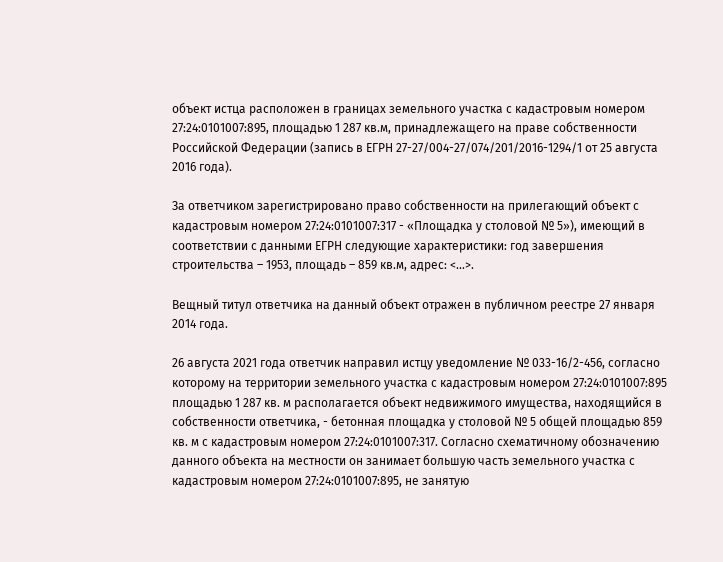объект истца расположен в границах земельного участка с кадастровым номером 27:24:0101007:895, площадью 1 287 кв.м, принадлежащего на праве собственности Российской Федерации (запись в ЕГРН 27-27/004-27/074/201/2016-1294/1 от 25 августа 2016 года).

За ответчиком зарегистрировано право собственности на прилегающий объект с кадастровым номером 27:24:0101007:317 - «Площадка у столовой № 5»), имеющий в соответствии с данными ЕГРН следующие характеристики: год завершения строительства – 1953, площадь – 859 кв.м, адрес: <...>.

Вещный титул ответчика на данный объект отражен в публичном реестре 27 января 2014 года.

26 августа 2021 года ответчик направил истцу уведомление № 033-16/2-456, согласно которому на территории земельного участка с кадастровым номером 27:24:0101007:895 площадью 1 287 кв. м располагается объект недвижимого имущества, находящийся в собственности ответчика, - бетонная площадка у столовой № 5 общей площадью 859 кв. м с кадастровым номером 27:24:0101007:317. Согласно схематичному обозначению данного объекта на местности он занимает большую часть земельного участка с кадастровым номером 27:24:0101007:895, не занятую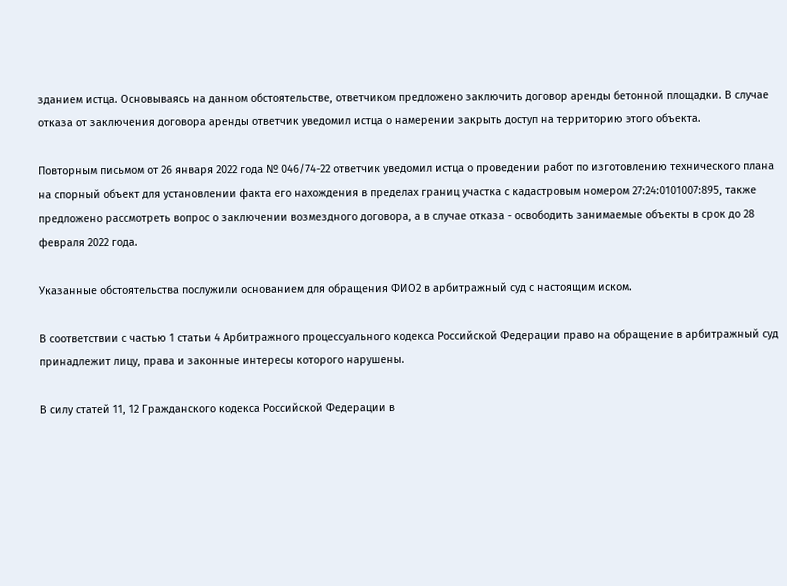зданием истца. Основываясь на данном обстоятельстве, ответчиком предложено заключить договор аренды бетонной площадки. В случае отказа от заключения договора аренды ответчик уведомил истца о намерении закрыть доступ на территорию этого объекта.

Повторным письмом от 26 января 2022 года № 046/74-22 ответчик уведомил истца о проведении работ по изготовлению технического плана на спорный объект для установлении факта его нахождения в пределах границ участка с кадастровым номером 27:24:0101007:895, также предложено рассмотреть вопрос о заключении возмездного договора, а в случае отказа - освободить занимаемые объекты в срок до 28 февраля 2022 года.

Указанные обстоятельства послужили основанием для обращения ФИО2 в арбитражный суд с настоящим иском.

В соответствии с частью 1 статьи 4 Арбитражного процессуального кодекса Российской Федерации право на обращение в арбитражный суд принадлежит лицу, права и законные интересы которого нарушены.

В силу статей 11, 12 Гражданского кодекса Российской Федерации в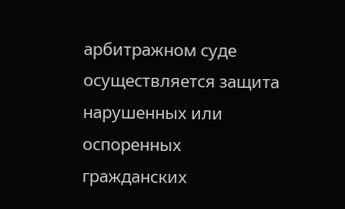арбитражном суде осуществляется защита нарушенных или оспоренных гражданских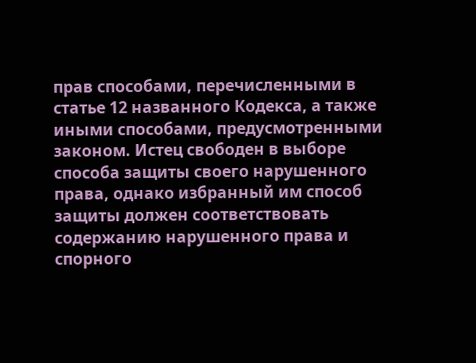прав способами, перечисленными в статье 12 названного Кодекса, а также иными способами, предусмотренными законом. Истец свободен в выборе способа защиты своего нарушенного права, однако избранный им способ защиты должен соответствовать содержанию нарушенного права и спорного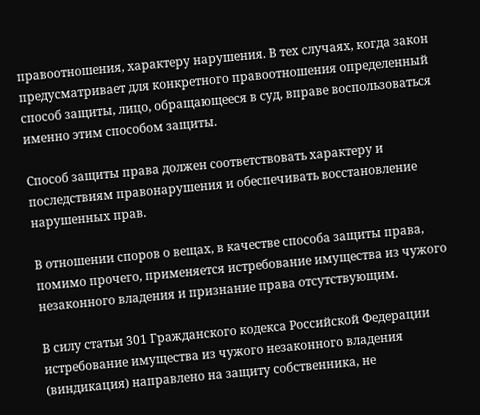правоотношения, характеру нарушения. В тех случаях, когда закон предусматривает для конкретного правоотношения определенный способ защиты, лицо, обращающееся в суд, вправе воспользоваться именно этим способом защиты.

Способ защиты права должен соответствовать характеру и последствиям правонарушения и обеспечивать восстановление нарушенных прав.

В отношении споров о вещах, в качестве способа защиты права, помимо прочего, применяется истребование имущества из чужого незаконного владения и признание права отсутствующим.

В силу статьи 301 Гражданского кодекса Российской Федерации истребование имущества из чужого незаконного владения (виндикация) направлено на защиту собственника, не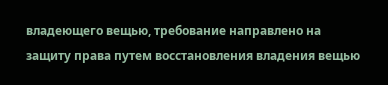владеющего вещью, требование направлено на защиту права путем восстановления владения вещью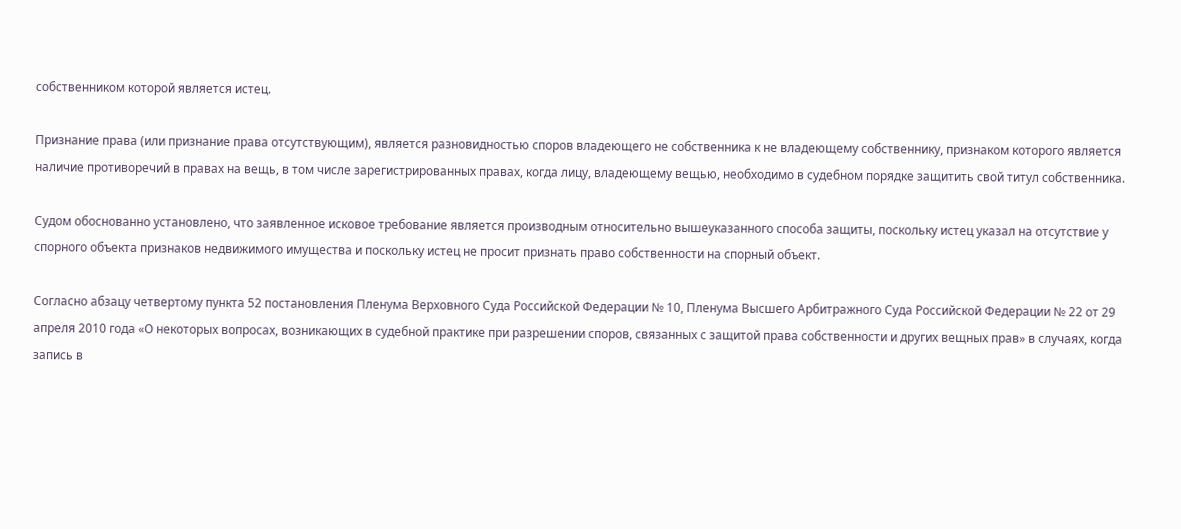собственником которой является истец.

Признание права (или признание права отсутствующим), является разновидностью споров владеющего не собственника к не владеющему собственнику, признаком которого является наличие противоречий в правах на вещь, в том числе зарегистрированных правах, когда лицу, владеющему вещью, необходимо в судебном порядке защитить свой титул собственника.

Судом обоснованно установлено, что заявленное исковое требование является производным относительно вышеуказанного способа защиты, поскольку истец указал на отсутствие у спорного объекта признаков недвижимого имущества и поскольку истец не просит признать право собственности на спорный объект.

Согласно абзацу четвертому пункта 52 постановления Пленума Верховного Суда Российской Федерации № 10, Пленума Высшего Арбитражного Суда Российской Федерации № 22 от 29 апреля 2010 года «О некоторых вопросах, возникающих в судебной практике при разрешении споров, связанных с защитой права собственности и других вещных прав» в случаях, когда запись в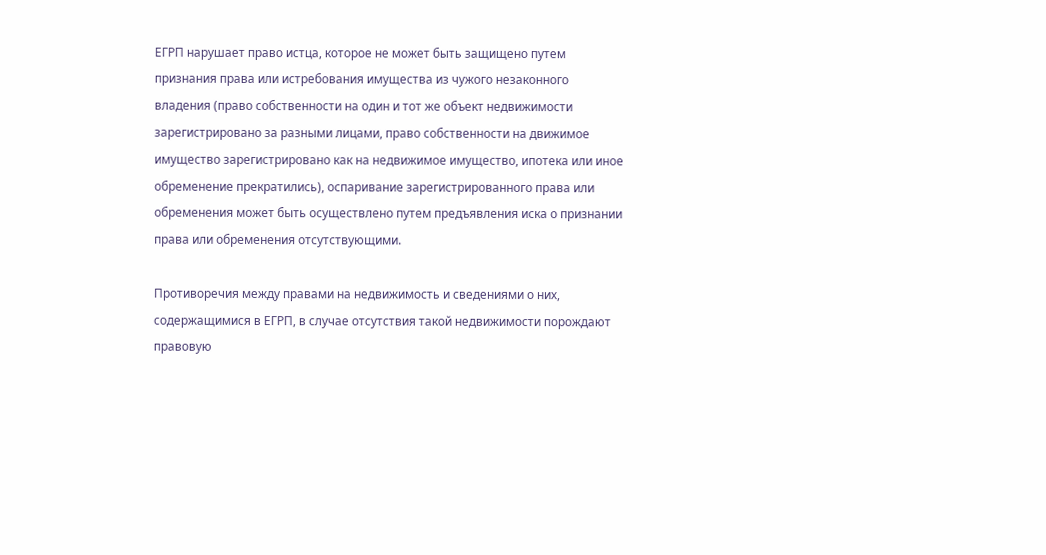ЕГРП нарушает право истца, которое не может быть защищено путем признания права или истребования имущества из чужого незаконного владения (право собственности на один и тот же объект недвижимости зарегистрировано за разными лицами, право собственности на движимое имущество зарегистрировано как на недвижимое имущество, ипотека или иное обременение прекратились), оспаривание зарегистрированного права или обременения может быть осуществлено путем предъявления иска о признании права или обременения отсутствующими.

Противоречия между правами на недвижимость и сведениями о них, содержащимися в ЕГРП, в случае отсутствия такой недвижимости порождают правовую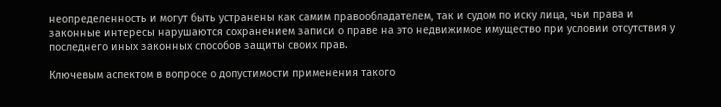неопределенность и могут быть устранены как самим правообладателем, так и судом по иску лица, чьи права и законные интересы нарушаются сохранением записи о праве на это недвижимое имущество при условии отсутствия у последнего иных законных способов защиты своих прав.

Ключевым аспектом в вопросе о допустимости применения такого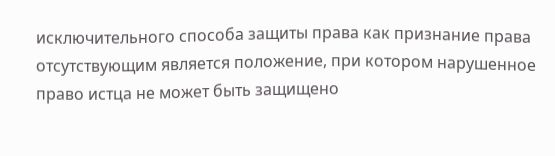исключительного способа защиты права как признание права отсутствующим является положение, при котором нарушенное право истца не может быть защищено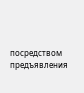посредством предъявления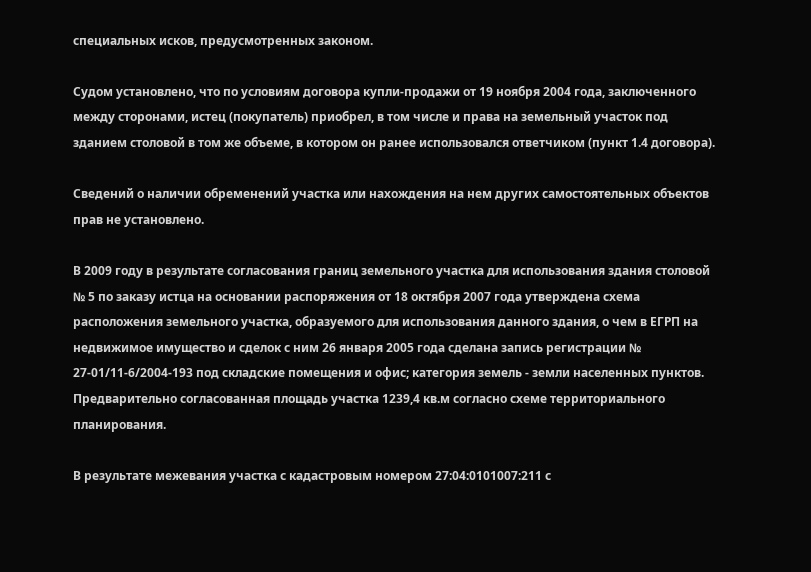специальных исков, предусмотренных законом.

Судом установлено, что по условиям договора купли-продажи от 19 ноября 2004 года, заключенного между сторонами, истец (покупатель) приобрел, в том числе и права на земельный участок под зданием столовой в том же объеме, в котором он ранее использовался ответчиком (пункт 1.4 договора).

Сведений о наличии обременений участка или нахождения на нем других самостоятельных объектов прав не установлено.

В 2009 году в результате согласования границ земельного участка для использования здания столовой № 5 по заказу истца на основании распоряжения от 18 октября 2007 года утверждена схема расположения земельного участка, образуемого для использования данного здания, о чем в ЕГРП на недвижимое имущество и сделок с ним 26 января 2005 года сделана запись регистрации № 27-01/11-6/2004-193 под складские помещения и офис; категория земель - земли населенных пунктов. Предварительно согласованная площадь участка 1239,4 кв.м согласно схеме территориального планирования.

В результате межевания участка с кадастровым номером 27:04:0101007:211 с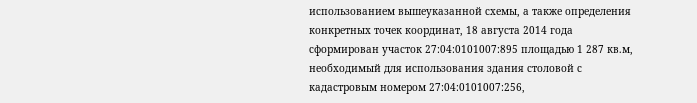использованием вышеуказанной схемы, а также определения конкретных точек координат, 18 августа 2014 года сформирован участок 27:04:0101007:895 площадью 1 287 кв.м, необходимый для использования здания столовой с кадастровым номером 27:04:0101007:256,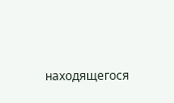находящегося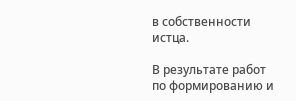в собственности истца.

В результате работ по формированию и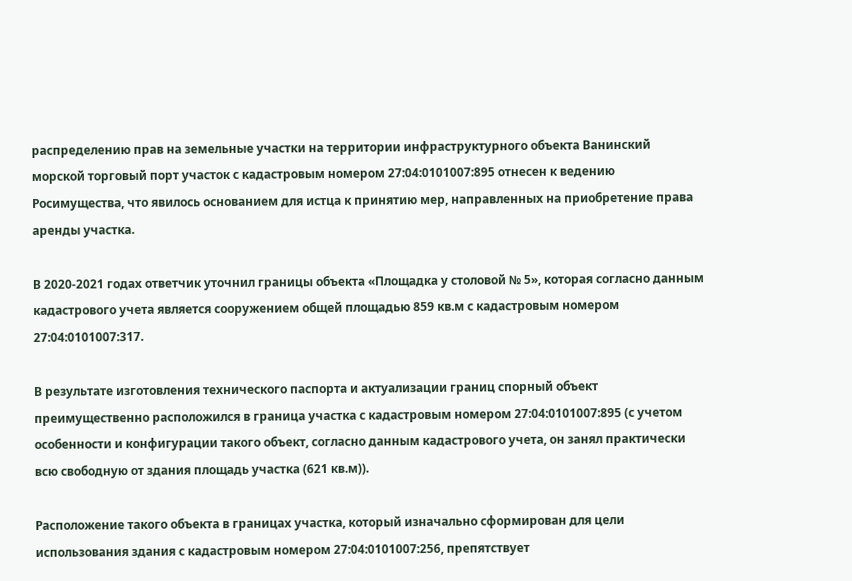распределению прав на земельные участки на территории инфраструктурного объекта Ванинский морской торговый порт участок с кадастровым номером 27:04:0101007:895 отнесен к ведению Росимущества, что явилось основанием для истца к принятию мер, направленных на приобретение права аренды участка.

В 2020-2021 годах ответчик уточнил границы объекта «Площадка у столовой № 5», которая согласно данным кадастрового учета является сооружением общей площадью 859 кв.м с кадастровым номером 27:04:0101007:317.

В результате изготовления технического паспорта и актуализации границ спорный объект преимущественно расположился в граница участка с кадастровым номером 27:04:0101007:895 (с учетом особенности и конфигурации такого объект, согласно данным кадастрового учета, он занял практически всю свободную от здания площадь участка (621 кв.м)).

Расположение такого объекта в границах участка, который изначально сформирован для цели использования здания с кадастровым номером 27:04:0101007:256, препятствует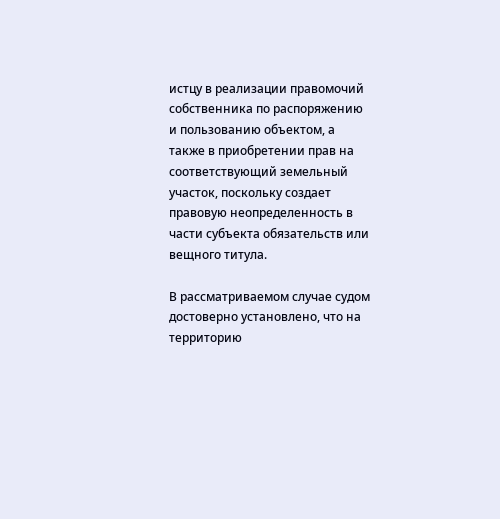истцу в реализации правомочий собственника по распоряжению и пользованию объектом, а также в приобретении прав на соответствующий земельный участок, поскольку создает правовую неопределенность в части субъекта обязательств или вещного титула.

В рассматриваемом случае судом достоверно установлено, что на территорию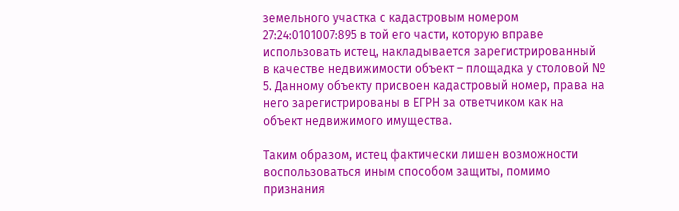земельного участка с кадастровым номером 27:24:0101007:895 в той его части, которую вправе использовать истец, накладывается зарегистрированный в качестве недвижимости объект – площадка у столовой № 5. Данному объекту присвоен кадастровый номер, права на него зарегистрированы в ЕГРН за ответчиком как на объект недвижимого имущества.

Таким образом, истец фактически лишен возможности воспользоваться иным способом защиты, помимо признания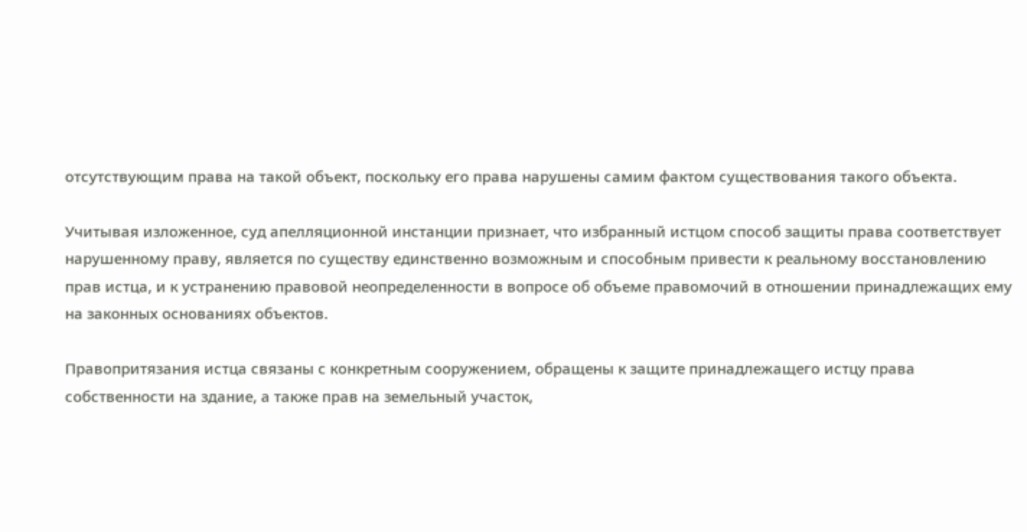отсутствующим права на такой объект, поскольку его права нарушены самим фактом существования такого объекта.

Учитывая изложенное, суд апелляционной инстанции признает, что избранный истцом способ защиты права соответствует нарушенному праву, является по существу единственно возможным и способным привести к реальному восстановлению прав истца, и к устранению правовой неопределенности в вопросе об объеме правомочий в отношении принадлежащих ему на законных основаниях объектов.

Правопритязания истца связаны с конкретным сооружением, обращены к защите принадлежащего истцу права собственности на здание, а также прав на земельный участок,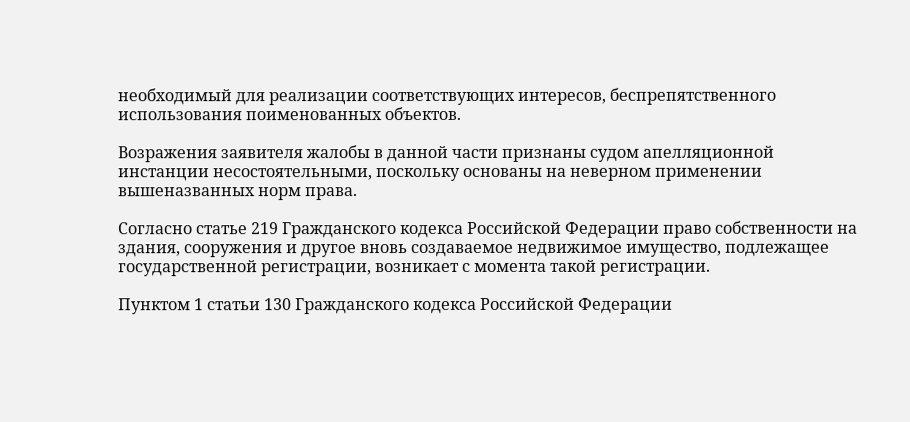необходимый для реализации соответствующих интересов, беспрепятственного использования поименованных объектов.

Возражения заявителя жалобы в данной части признаны судом апелляционной инстанции несостоятельными, поскольку основаны на неверном применении вышеназванных норм права.

Согласно статье 219 Гражданского кодекса Российской Федерации право собственности на здания, сооружения и другое вновь создаваемое недвижимое имущество, подлежащее государственной регистрации, возникает с момента такой регистрации.

Пунктом 1 статьи 130 Гражданского кодекса Российской Федерации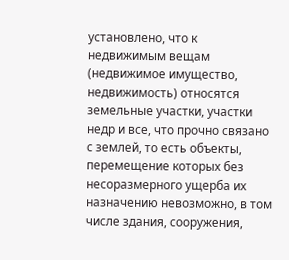установлено, что к недвижимым вещам (недвижимое имущество, недвижимость) относятся земельные участки, участки недр и все, что прочно связано с землей, то есть объекты, перемещение которых без несоразмерного ущерба их назначению невозможно, в том числе здания, сооружения,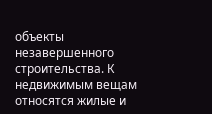объекты незавершенного строительства. К недвижимым вещам относятся жилые и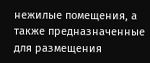нежилые помещения, а также предназначенные для размещения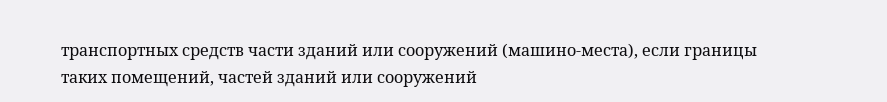транспортных средств части зданий или сооружений (машино-места), если границы таких помещений, частей зданий или сооружений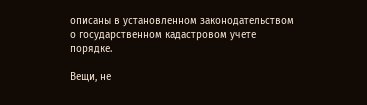описаны в установленном законодательством о государственном кадастровом учете порядке.

Вещи, не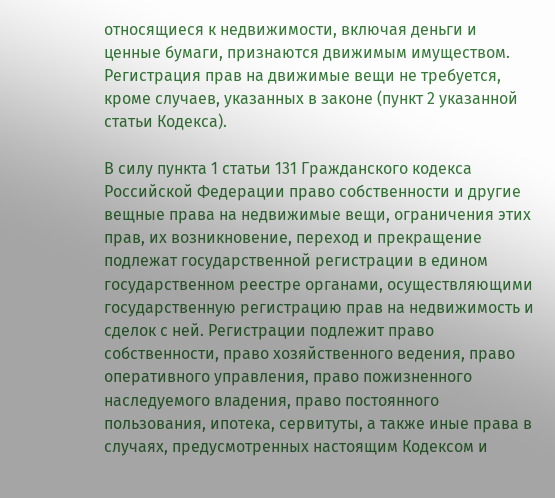относящиеся к недвижимости, включая деньги и ценные бумаги, признаются движимым имуществом. Регистрация прав на движимые вещи не требуется, кроме случаев, указанных в законе (пункт 2 указанной статьи Кодекса).

В силу пункта 1 статьи 131 Гражданского кодекса Российской Федерации право собственности и другие вещные права на недвижимые вещи, ограничения этих прав, их возникновение, переход и прекращение подлежат государственной регистрации в едином государственном реестре органами, осуществляющими государственную регистрацию прав на недвижимость и сделок с ней. Регистрации подлежит право собственности, право хозяйственного ведения, право оперативного управления, право пожизненного наследуемого владения, право постоянного пользования, ипотека, сервитуты, а также иные права в случаях, предусмотренных настоящим Кодексом и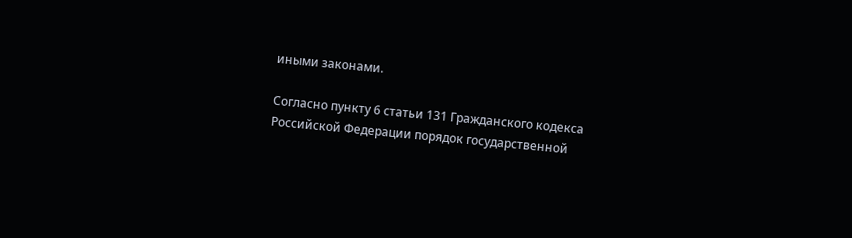иными законами.

Согласно пункту 6 статьи 131 Гражданского кодекса Российской Федерации порядок государственной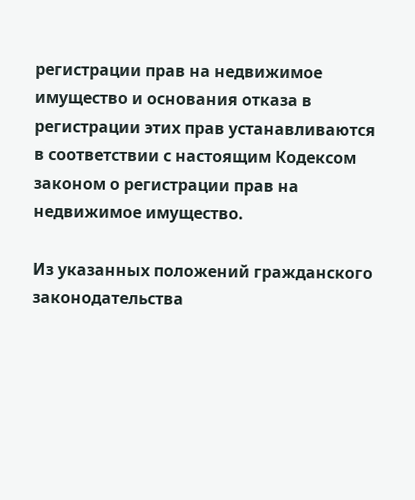регистрации прав на недвижимое имущество и основания отказа в регистрации этих прав устанавливаются в соответствии с настоящим Кодексом законом о регистрации прав на недвижимое имущество.

Из указанных положений гражданского законодательства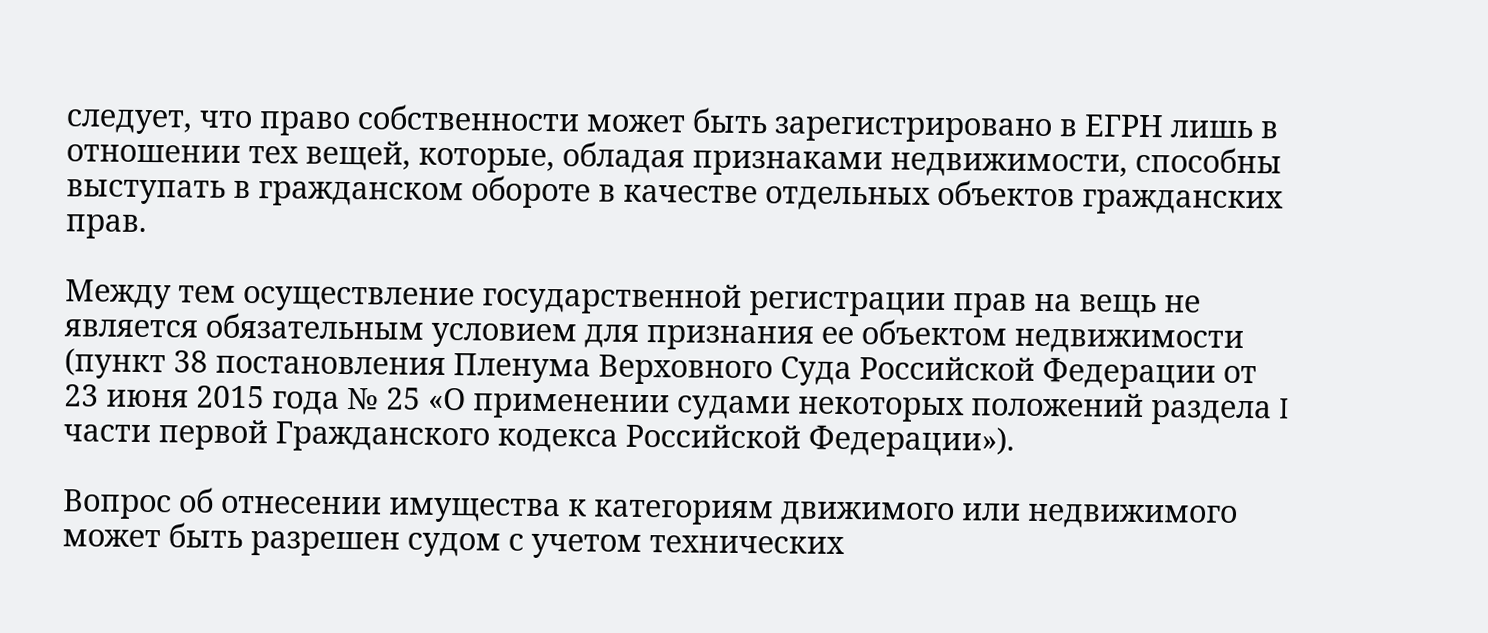следует, что право собственности может быть зарегистрировано в ЕГРН лишь в отношении тех вещей, которые, обладая признаками недвижимости, способны выступать в гражданском обороте в качестве отдельных объектов гражданских прав.

Между тем осуществление государственной регистрации прав на вещь не является обязательным условием для признания ее объектом недвижимости (пункт 38 постановления Пленума Верховного Суда Российской Федерации от 23 июня 2015 года № 25 «О применении судами некоторых положений раздела I части первой Гражданского кодекса Российской Федерации»).

Вопрос об отнесении имущества к категориям движимого или недвижимого может быть разрешен судом с учетом технических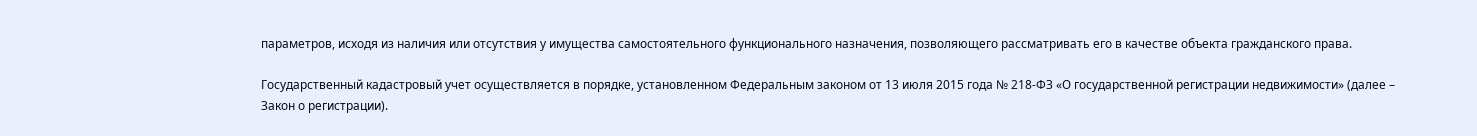параметров, исходя из наличия или отсутствия у имущества самостоятельного функционального назначения, позволяющего рассматривать его в качестве объекта гражданского права.

Государственный кадастровый учет осуществляется в порядке, установленном Федеральным законом от 13 июля 2015 года № 218-ФЗ «О государственной регистрации недвижимости» (далее – Закон о регистрации).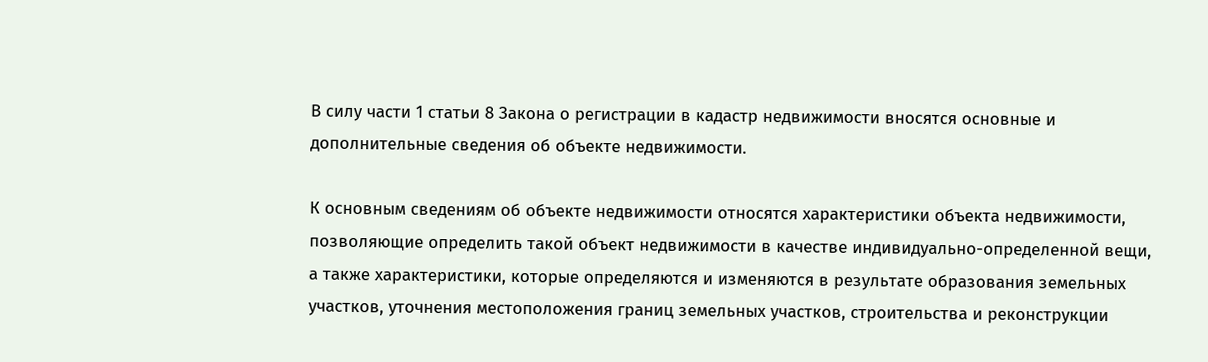В силу части 1 статьи 8 Закона о регистрации в кадастр недвижимости вносятся основные и дополнительные сведения об объекте недвижимости.

К основным сведениям об объекте недвижимости относятся характеристики объекта недвижимости, позволяющие определить такой объект недвижимости в качестве индивидуально-определенной вещи, а также характеристики, которые определяются и изменяются в результате образования земельных участков, уточнения местоположения границ земельных участков, строительства и реконструкции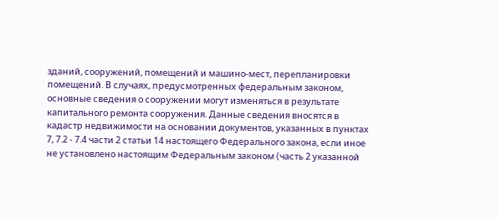зданий, сооружений, помещений и машино-мест, перепланировки помещений. В случаях, предусмотренных федеральным законом, основные сведения о сооружении могут изменяться в результате капитального ремонта сооружения. Данные сведения вносятся в кадастр недвижимости на основании документов, указанных в пунктах 7, 7.2 - 7.4 части 2 статьи 14 настоящего Федерального закона, если иное не установлено настоящим Федеральным законом (часть 2 указанной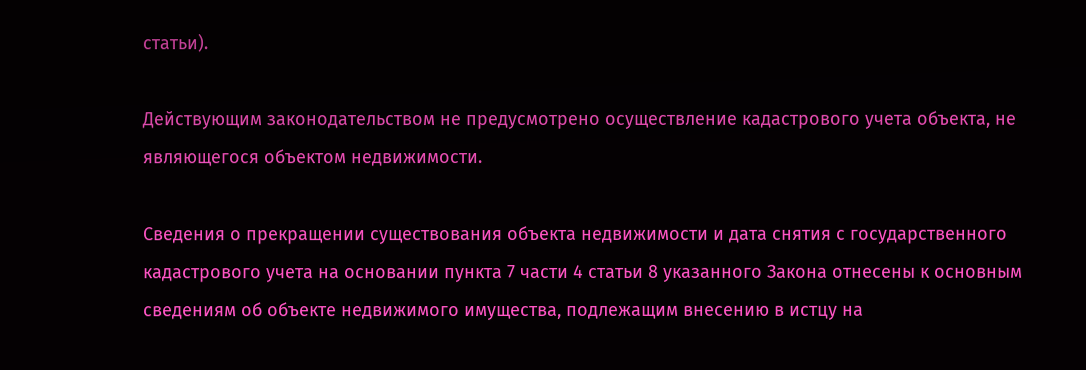статьи).

Действующим законодательством не предусмотрено осуществление кадастрового учета объекта, не являющегося объектом недвижимости.

Сведения о прекращении существования объекта недвижимости и дата снятия с государственного кадастрового учета на основании пункта 7 части 4 статьи 8 указанного Закона отнесены к основным сведениям об объекте недвижимого имущества, подлежащим внесению в истцу на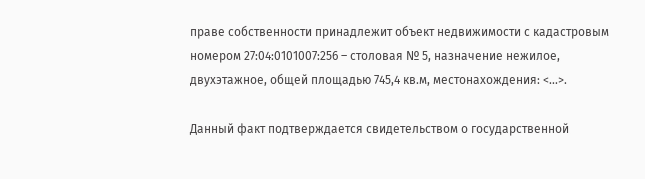праве собственности принадлежит объект недвижимости с кадастровым номером 27:04:0101007:256 – столовая № 5, назначение нежилое, двухэтажное, общей площадью 745,4 кв.м, местонахождения: <...>.

Данный факт подтверждается свидетельством о государственной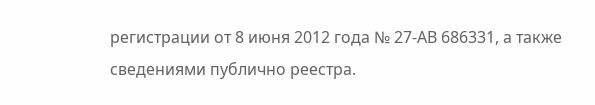регистрации от 8 июня 2012 года № 27-АВ 686331, а также сведениями публично реестра.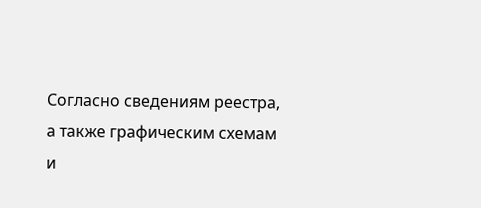Согласно сведениям реестра, а также графическим схемам и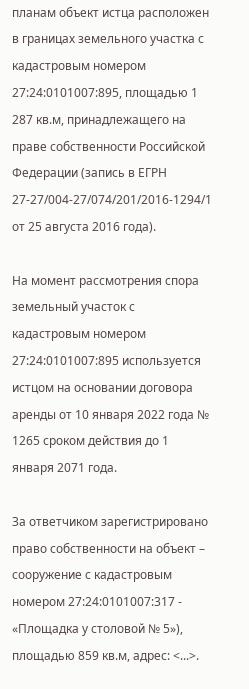планам объект истца расположен в границах земельного участка с кадастровым номером 27:24:0101007:895, площадью 1 287 кв.м, принадлежащего на праве собственности Российской Федерации (запись в ЕГРН 27-27/004-27/074/201/2016-1294/1 от 25 августа 2016 года).

На момент рассмотрения спора земельный участок с кадастровым номером 27:24:0101007:895 используется истцом на основании договора аренды от 10 января 2022 года № 1265 сроком действия до 1 января 2071 года.

За ответчиком зарегистрировано право собственности на объект – сооружение с кадастровым номером 27:24:0101007:317 - «Площадка у столовой № 5»), площадью 859 кв.м, адрес: <...>.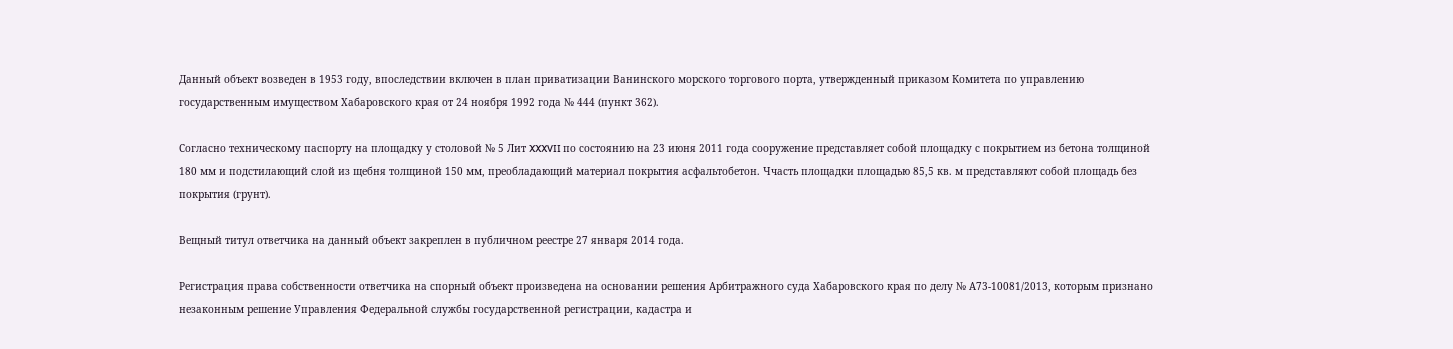Данный объект возведен в 1953 году, впоследствии включен в план приватизации Ванинского морского торгового порта, утвержденный приказом Комитета по управлению государственным имуществом Хабаровского края от 24 ноября 1992 года № 444 (пункт 362).

Согласно техническому паспорту на площадку у столовой № 5 Лит XXXVII по состоянию на 23 июня 2011 года сооружение представляет собой площадку с покрытием из бетона толщиной 180 мм и подстилающий слой из щебня толщиной 150 мм, преобладающий материал покрытия асфальтобетон. Ччасть площадки площадью 85,5 кв. м представляют собой площадь без покрытия (грунт).

Вещный титул ответчика на данный объект закреплен в публичном реестре 27 января 2014 года.

Регистрация права собственности ответчика на спорный объект произведена на основании решения Арбитражного суда Хабаровского края по делу № А73-10081/2013, которым признано незаконным решение Управления Федеральной службы государственной регистрации, кадастра и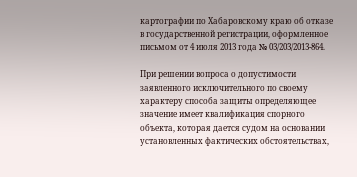картографии по Хабаровскому краю об отказе в государственной регистрации, оформленное письмом от 4 июля 2013 года № 03/203/2013-864.

При решении вопроса о допустимости заявленного исключительного по своему характеру способа защиты определяющее значение имеет квалификация спорного объекта, которая дается судом на основании установленных фактических обстоятельствах,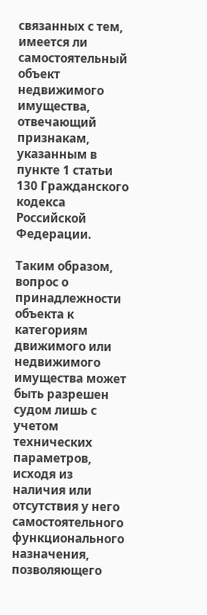связанных с тем, имеется ли самостоятельный объект недвижимого имущества, отвечающий признакам, указанным в пункте 1 статьи 130 Гражданского кодекса Российской Федерации.

Таким образом, вопрос о принадлежности объекта к категориям движимого или недвижимого имущества может быть разрешен судом лишь с учетом технических параметров, исходя из наличия или отсутствия у него самостоятельного функционального назначения, позволяющего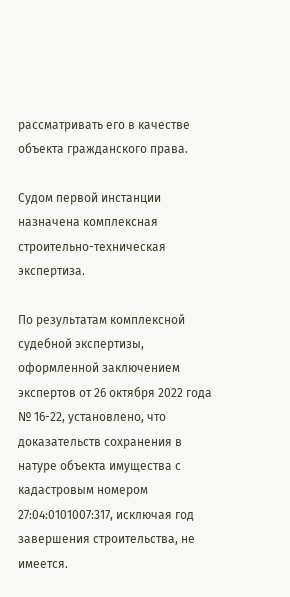рассматривать его в качестве объекта гражданского права.

Судом первой инстанции назначена комплексная строительно-техническая экспертиза.

По результатам комплексной судебной экспертизы, оформленной заключением экспертов от 26 октября 2022 года № 16-22, установлено, что доказательств сохранения в натуре объекта имущества с кадастровым номером 27:04:0101007:317, исключая год завершения строительства, не имеется.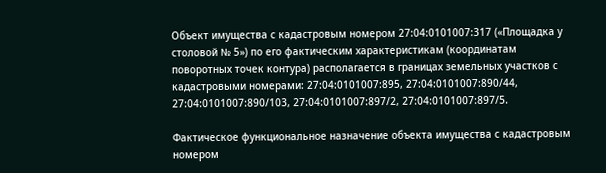Объект имущества с кадастровым номером 27:04:0101007:317 («Площадка у столовой № 5») по его фактическим характеристикам (координатам поворотных точек контура) располагается в границах земельных участков с кадастровыми номерами: 27:04:0101007:895, 27:04:0101007:890/44, 27:04:0101007:890/103, 27:04:0101007:897/2, 27:04:0101007:897/5.

Фактическое функциональное назначение объекта имущества с кадастровым номером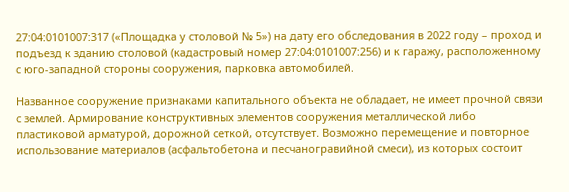27:04:0101007:317 («Площадка у столовой № 5») на дату его обследования в 2022 году – проход и подъезд к зданию столовой (кадастровый номер 27:04:0101007:256) и к гаражу, расположенному с юго-западной стороны сооружения, парковка автомобилей.

Названное сооружение признаками капитального объекта не обладает, не имеет прочной связи с землей. Армирование конструктивных элементов сооружения металлической либо пластиковой арматурой, дорожной сеткой, отсутствует. Возможно перемещение и повторное использование материалов (асфальтобетона и песчаногравийной смеси), из которых состоит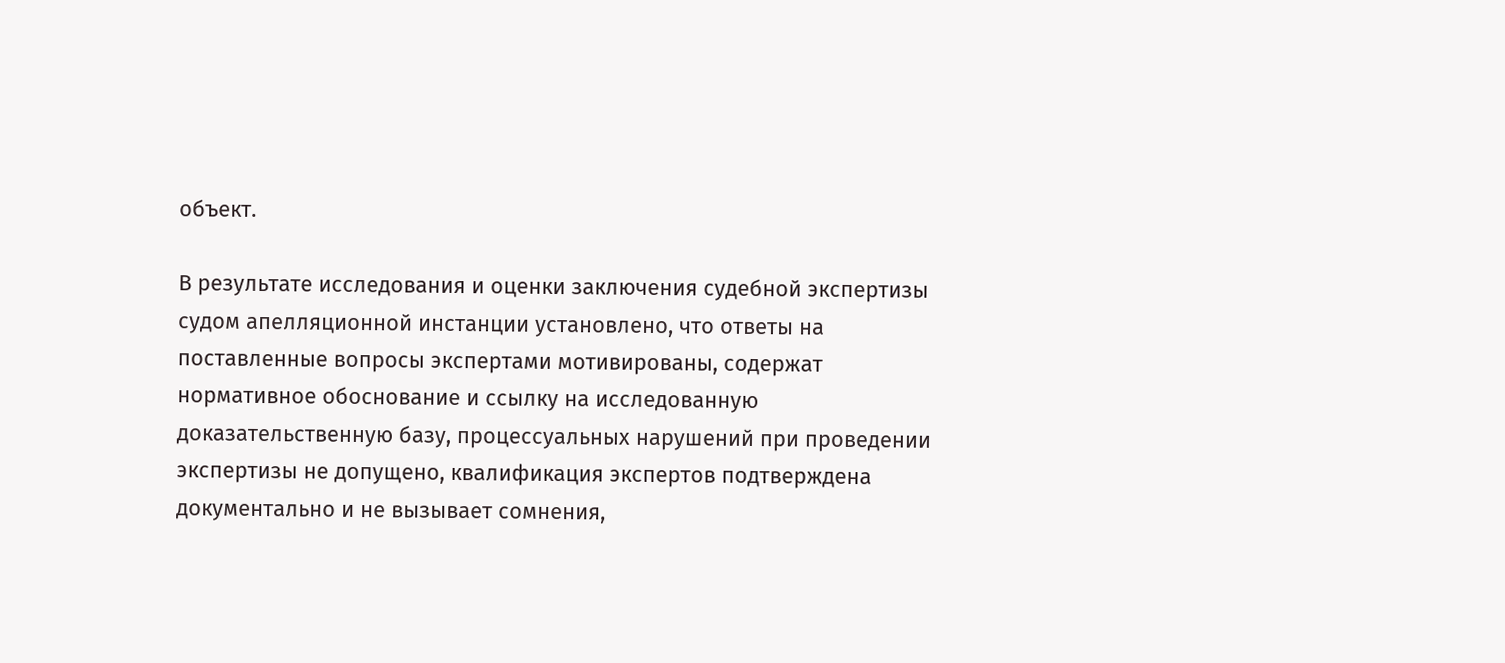объект.

В результате исследования и оценки заключения судебной экспертизы судом апелляционной инстанции установлено, что ответы на поставленные вопросы экспертами мотивированы, содержат нормативное обоснование и ссылку на исследованную доказательственную базу, процессуальных нарушений при проведении экспертизы не допущено, квалификация экспертов подтверждена документально и не вызывает сомнения,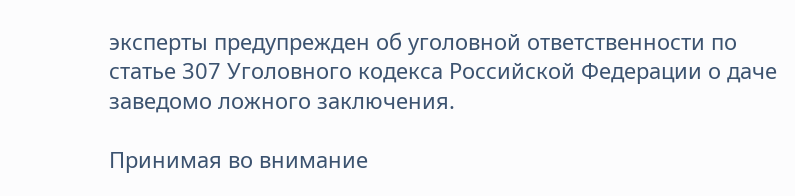эксперты предупрежден об уголовной ответственности по статье 307 Уголовного кодекса Российской Федерации о даче заведомо ложного заключения.

Принимая во внимание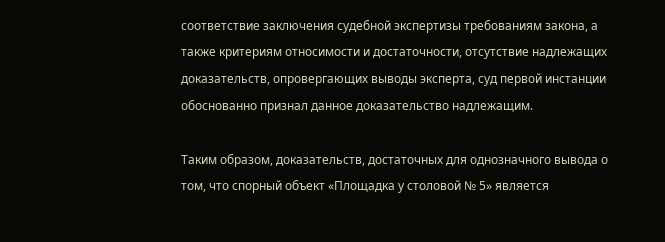соответствие заключения судебной экспертизы требованиям закона, а также критериям относимости и достаточности, отсутствие надлежащих доказательств, опровергающих выводы эксперта, суд первой инстанции обоснованно признал данное доказательство надлежащим.

Таким образом, доказательств, достаточных для однозначного вывода о том, что спорный объект «Площадка у столовой № 5» является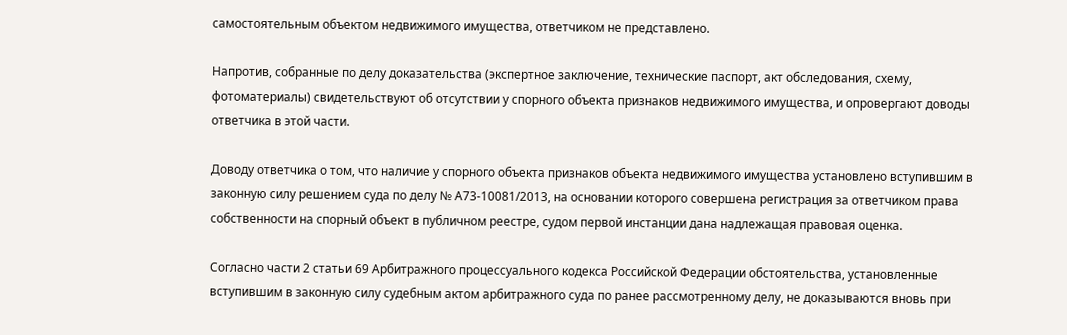самостоятельным объектом недвижимого имущества, ответчиком не представлено.

Напротив, собранные по делу доказательства (экспертное заключение, технические паспорт, акт обследования, схему, фотоматериалы) свидетельствуют об отсутствии у спорного объекта признаков недвижимого имущества, и опровергают доводы ответчика в этой части.

Доводу ответчика о том, что наличие у спорного объекта признаков объекта недвижимого имущества установлено вступившим в законную силу решением суда по делу № А73-10081/2013, на основании которого совершена регистрация за ответчиком права собственности на спорный объект в публичном реестре, судом первой инстанции дана надлежащая правовая оценка.

Согласно части 2 статьи 69 Арбитражного процессуального кодекса Российской Федерации обстоятельства, установленные вступившим в законную силу судебным актом арбитражного суда по ранее рассмотренному делу, не доказываются вновь при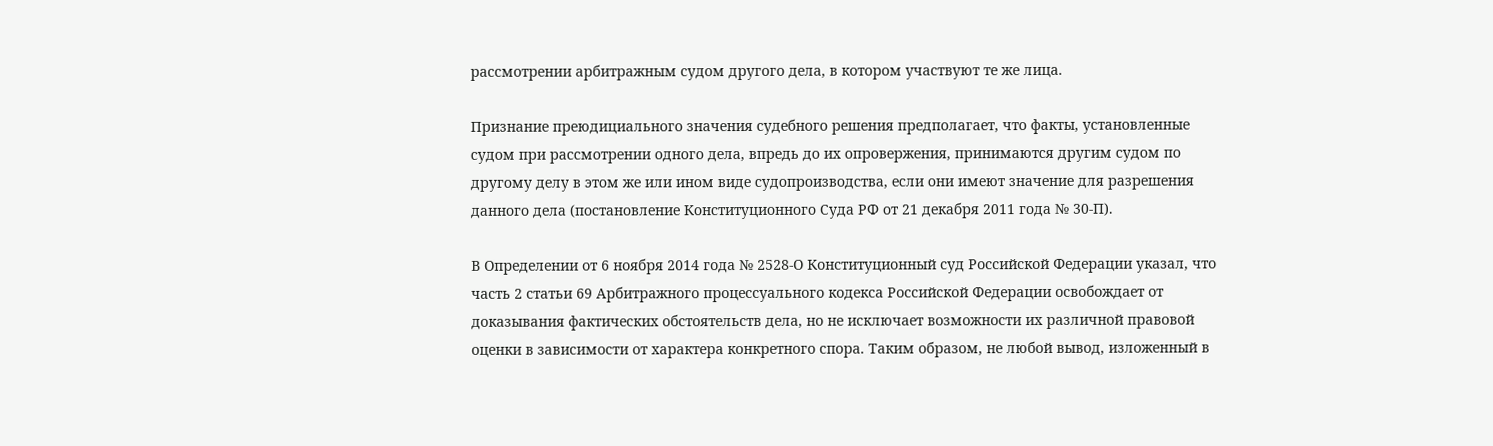рассмотрении арбитражным судом другого дела, в котором участвуют те же лица.

Признание преюдициального значения судебного решения предполагает, что факты, установленные судом при рассмотрении одного дела, впредь до их опровержения, принимаются другим судом по другому делу в этом же или ином виде судопроизводства, если они имеют значение для разрешения данного дела (постановление Конституционного Суда РФ от 21 декабря 2011 года № 30-П).

В Определении от 6 ноября 2014 года № 2528-О Конституционный суд Российской Федерации указал, что часть 2 статьи 69 Арбитражного процессуального кодекса Российской Федерации освобождает от доказывания фактических обстоятельств дела, но не исключает возможности их различной правовой оценки в зависимости от характера конкретного спора. Таким образом, не любой вывод, изложенный в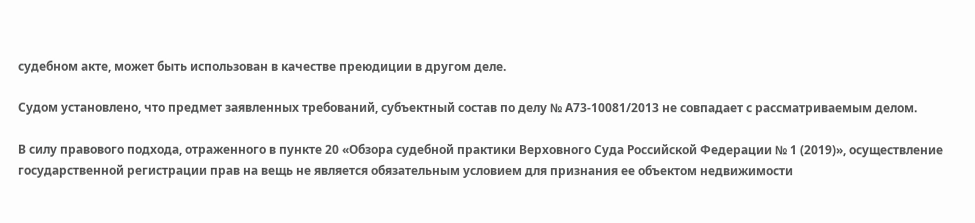судебном акте, может быть использован в качестве преюдиции в другом деле.

Судом установлено, что предмет заявленных требований, субъектный состав по делу № А73-10081/2013 не совпадает с рассматриваемым делом.

В силу правового подхода, отраженного в пункте 20 «Обзора судебной практики Верховного Суда Российской Федерации № 1 (2019)», осуществление государственной регистрации прав на вещь не является обязательным условием для признания ее объектом недвижимости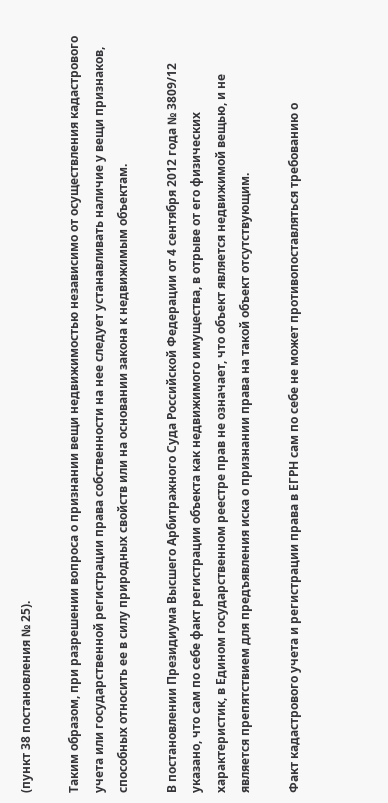(пункт 38 постановления № 25).

Таким образом, при разрешении вопроса о признании вещи недвижимостью независимо от осуществления кадастрового учета или государственной регистрации права собственности на нее следует устанавливать наличие у вещи признаков, способных относить ее в силу природных свойств или на основании закона к недвижимым объектам.

В постановлении Президиума Высшего Арбитражного Суда Российской Федерации от 4 сентября 2012 года № 3809/12 указано, что сам по себе факт регистрации объекта как недвижимого имущества, в отрыве от его физических характеристик, в Едином государственном реестре прав не означает, что объект является недвижимой вещью, и не является препятствием для предъявления иска о признании права на такой объект отсутствующим.

Факт кадастрового учета и регистрации права в ЕГРН сам по себе не может противопоставляться требованию о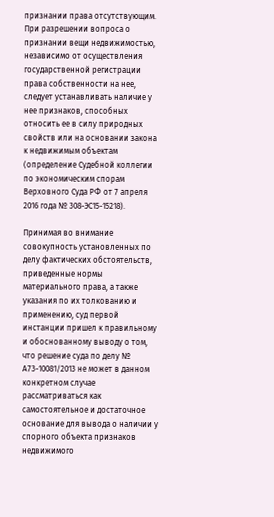признании права отсутствующим. При разрешении вопроса о признании вещи недвижимостью, независимо от осуществления государственной регистрации права собственности на нее, следует устанавливать наличие у нее признаков, способных относить ее в силу природных свойств или на основании закона к недвижимым объектам (определение Судебной коллегии по экономическим спорам Верховного Суда РФ от 7 апреля 2016 года № 308-ЭС15-15218).

Принимая во внимание совокупность установленных по делу фактических обстоятельств, приведенные нормы материального права, а также указания по их толкованию и применению, суд первой инстанции пришел к правильному и обоснованному выводу о том, что решение суда по делу № А73-10081/2013 не может в данном конкретном случае рассматриваться как самостоятельное и достаточное основание для вывода о наличии у спорного объекта признаков недвижимого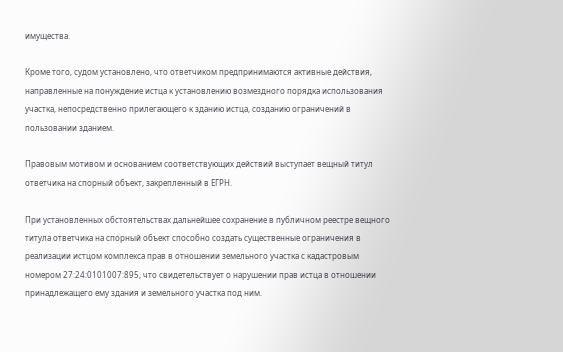имущества.

Кроме того, судом установлено, что ответчиком предпринимаются активные действия, направленные на понуждение истца к установлению возмездного порядка использования участка, непосредственно прилегающего к зданию истца, созданию ограничений в пользовании зданием.

Правовым мотивом и основанием соответствующих действий выступает вещный титул ответчика на спорный объект, закрепленный в ЕГРН.

При установленных обстоятельствах дальнейшее сохранение в публичном реестре вещного титула ответчика на спорный объект способно создать существенные ограничения в реализации истцом комплекса прав в отношении земельного участка с кадастровым номером 27:24:0101007:895, что свидетельствует о нарушении прав истца в отношении принадлежащего ему здания и земельного участка под ним.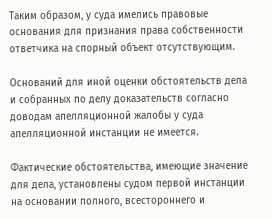Таким образом, у суда имелись правовые основания для признания права собственности ответчика на спорный объект отсутствующим.

Оснований для иной оценки обстоятельств дела и собранных по делу доказательств согласно доводам апелляционной жалобы у суда апелляционной инстанции не имеется.

Фактические обстоятельства, имеющие значение для дела, установлены судом первой инстанции на основании полного, всестороннего и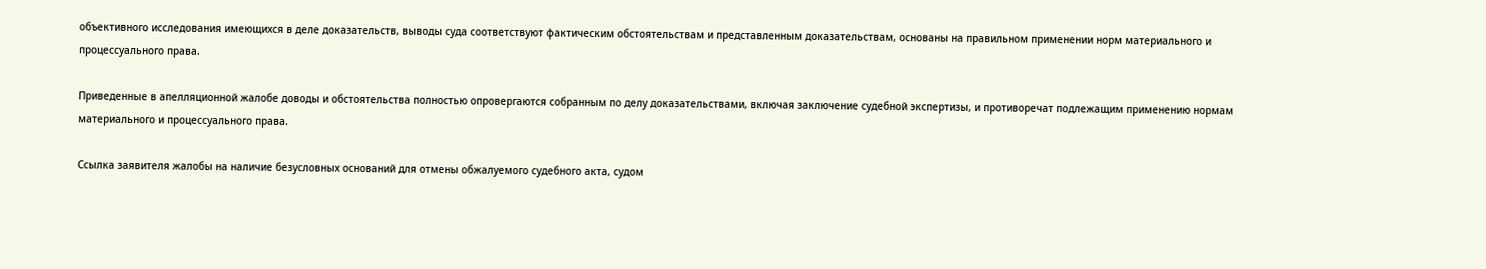объективного исследования имеющихся в деле доказательств, выводы суда соответствуют фактическим обстоятельствам и представленным доказательствам, основаны на правильном применении норм материального и процессуального права.

Приведенные в апелляционной жалобе доводы и обстоятельства полностью опровергаются собранным по делу доказательствами, включая заключение судебной экспертизы, и противоречат подлежащим применению нормам материального и процессуального права.

Ссылка заявителя жалобы на наличие безусловных оснований для отмены обжалуемого судебного акта, судом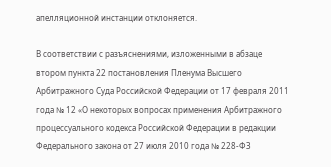апелляционной инстанции отклоняется.

В соответствии с разъяснениями, изложенными в абзаце втором пункта 22 постановления Пленума Высшего Арбитражного Суда Российской Федерации от 17 февраля 2011 года № 12 «О некоторых вопросах применения Арбитражного процессуального кодекса Российской Федерации в редакции Федерального закона от 27 июля 2010 года № 228-ФЗ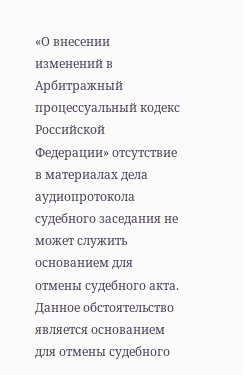«О внесении изменений в Арбитражный процессуальный кодекс Российской Федерации» отсутствие в материалах дела аудиопротокола судебного заседания не может служить основанием для отмены судебного акта. Данное обстоятельство является основанием для отмены судебного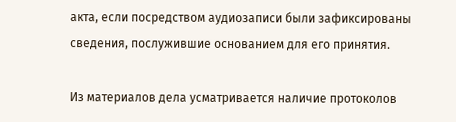акта, если посредством аудиозаписи были зафиксированы сведения, послужившие основанием для его принятия.

Из материалов дела усматривается наличие протоколов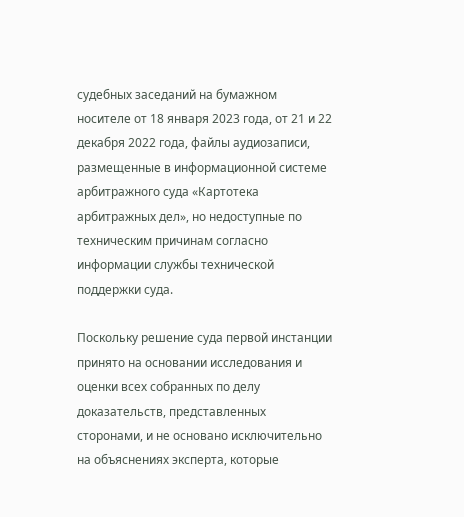судебных заседаний на бумажном носителе от 18 января 2023 года, от 21 и 22 декабря 2022 года, файлы аудиозаписи, размещенные в информационной системе арбитражного суда «Картотека арбитражных дел», но недоступные по техническим причинам согласно информации службы технической поддержки суда.

Поскольку решение суда первой инстанции принято на основании исследования и оценки всех собранных по делу доказательств, представленных сторонами, и не основано исключительно на объяснениях эксперта, которые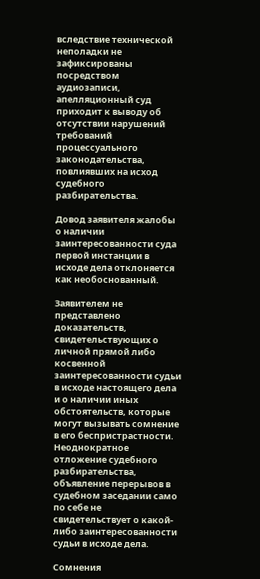вследствие технической неполадки не зафиксированы посредством аудиозаписи, апелляционный суд приходит к выводу об отсутствии нарушений требований процессуального законодательства, повлиявших на исход судебного разбирательства.

Довод заявителя жалобы о наличии заинтересованности суда первой инстанции в исходе дела отклоняется как необоснованный.

Заявителем не представлено доказательств, свидетельствующих о личной прямой либо косвенной заинтересованности судьи в исходе настоящего дела и о наличии иных обстоятельств, которые могут вызывать сомнение в его беспристрастности. Неоднократное отложение судебного разбирательства, объявление перерывов в судебном заседании само по себе не свидетельствует о какой-либо заинтересованности судьи в исходе дела.

Сомнения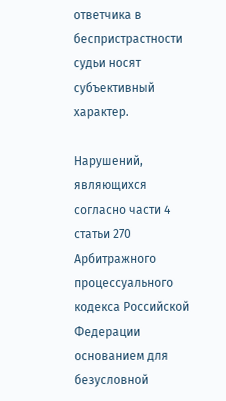ответчика в беспристрастности судьи носят субъективный характер.

Нарушений, являющихся согласно части 4 статьи 270 Арбитражного процессуального кодекса Российской Федерации основанием для безусловной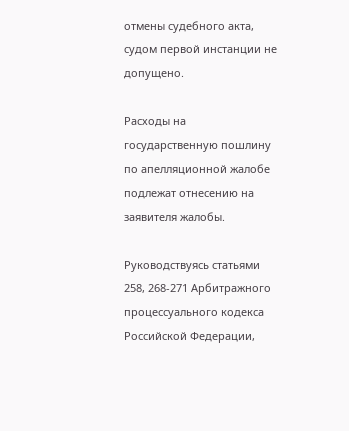отмены судебного акта, судом первой инстанции не допущено.

Расходы на государственную пошлину по апелляционной жалобе подлежат отнесению на заявителя жалобы.

Руководствуясь статьями 258, 268-271 Арбитражного процессуального кодекса Российской Федерации,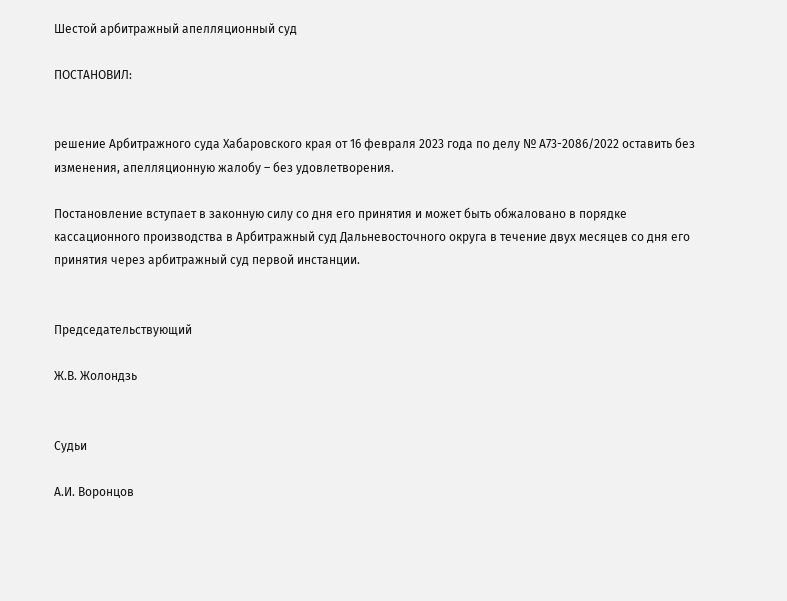Шестой арбитражный апелляционный суд

ПОСТАНОВИЛ:


решение Арбитражного суда Хабаровского края от 16 февраля 2023 года по делу № А73-2086/2022 оставить без изменения, апелляционную жалобу – без удовлетворения.

Постановление вступает в законную силу со дня его принятия и может быть обжаловано в порядке кассационного производства в Арбитражный суд Дальневосточного округа в течение двух месяцев со дня его принятия через арбитражный суд первой инстанции.


Председательствующий

Ж.В. Жолондзь


Судьи

А.И. Воронцов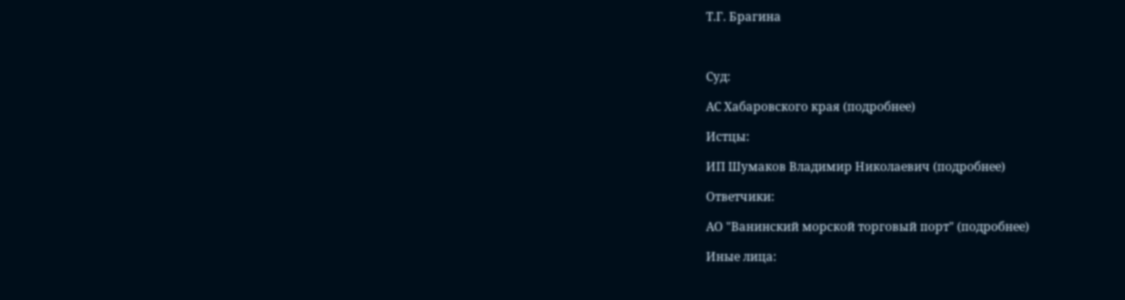Т.Г. Брагина



Суд:

АС Хабаровского края (подробнее)

Истцы:

ИП Шумаков Владимир Николаевич (подробнее)

Ответчики:

АО "Ванинский морской торговый порт" (подробнее)

Иные лица: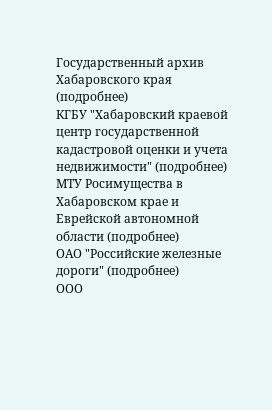Государственный архив Хабаровского края (подробнее)
КГБУ "Хабаровский краевой центр государственной кадастровой оценки и учета недвижимости" (подробнее)
МТУ Росимущества в Хабаровском крае и Еврейской автономной области (подробнее)
ОАО "Российские железные дороги" (подробнее)
ООО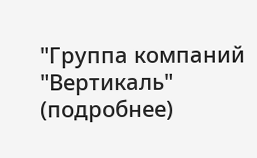"Группа компаний "Вертикаль" (подробнее)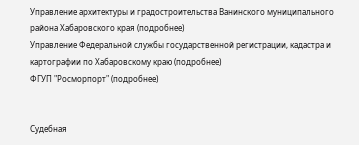Управление архитектуры и градостроительства Ванинского муниципального района Хабаровского края (подробнее)
Управление Федеральной службы государственной регистрации, кадастра и картографии по Хабаровскому краю (подробнее)
ФГУП "Росморпорт" (подробнее)


Судебная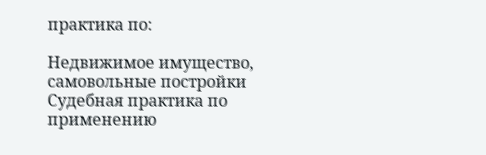практика по:

Недвижимое имущество, самовольные постройки
Судебная практика по применению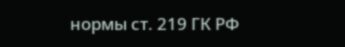нормы ст. 219 ГК РФ